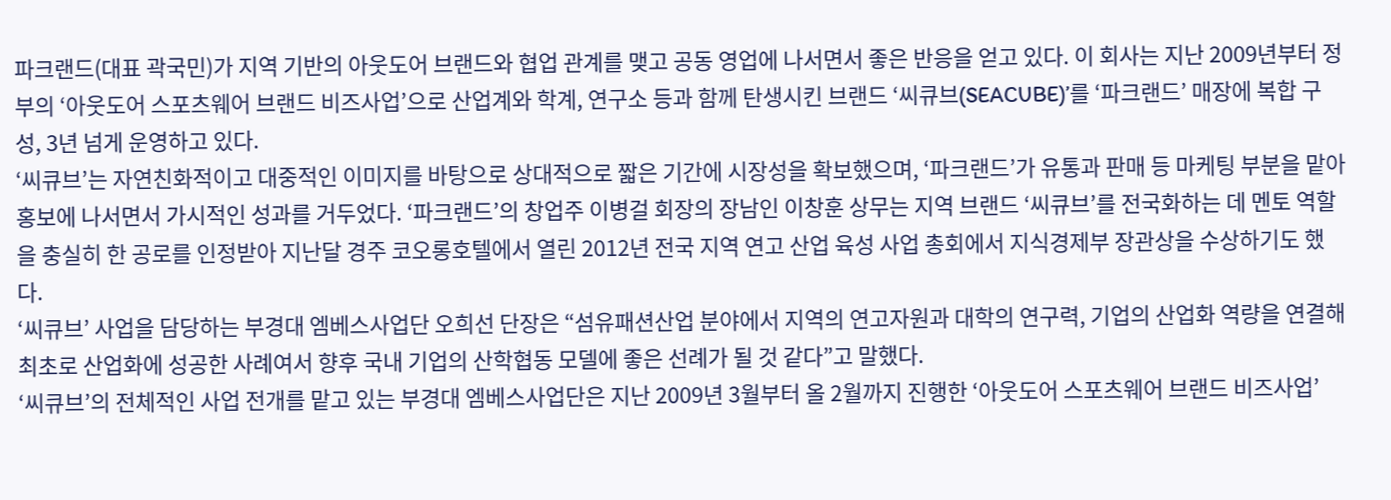파크랜드(대표 곽국민)가 지역 기반의 아웃도어 브랜드와 협업 관계를 맺고 공동 영업에 나서면서 좋은 반응을 얻고 있다. 이 회사는 지난 2009년부터 정부의 ‘아웃도어 스포츠웨어 브랜드 비즈사업’으로 산업계와 학계, 연구소 등과 함께 탄생시킨 브랜드 ‘씨큐브(SEACUBE)’를 ‘파크랜드’ 매장에 복합 구성, 3년 넘게 운영하고 있다.
‘씨큐브’는 자연친화적이고 대중적인 이미지를 바탕으로 상대적으로 짧은 기간에 시장성을 확보했으며, ‘파크랜드’가 유통과 판매 등 마케팅 부분을 맡아 홍보에 나서면서 가시적인 성과를 거두었다. ‘파크랜드’의 창업주 이병걸 회장의 장남인 이창훈 상무는 지역 브랜드 ‘씨큐브’를 전국화하는 데 멘토 역할을 충실히 한 공로를 인정받아 지난달 경주 코오롱호텔에서 열린 2012년 전국 지역 연고 산업 육성 사업 총회에서 지식경제부 장관상을 수상하기도 했다.
‘씨큐브’ 사업을 담당하는 부경대 엠베스사업단 오희선 단장은 “섬유패션산업 분야에서 지역의 연고자원과 대학의 연구력, 기업의 산업화 역량을 연결해 최초로 산업화에 성공한 사례여서 향후 국내 기업의 산학협동 모델에 좋은 선례가 될 것 같다”고 말했다.
‘씨큐브’의 전체적인 사업 전개를 맡고 있는 부경대 엠베스사업단은 지난 2009년 3월부터 올 2월까지 진행한 ‘아웃도어 스포츠웨어 브랜드 비즈사업’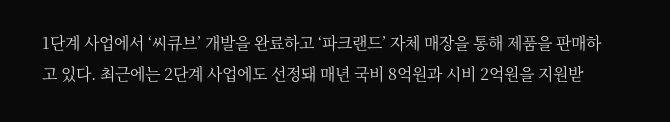1단계 사업에서 ‘씨큐브’ 개발을 완료하고 ‘파크랜드’ 자체 매장을 통해 제품을 판매하고 있다. 최근에는 2단계 사업에도 선정돼 매년 국비 8억원과 시비 2억원을 지원받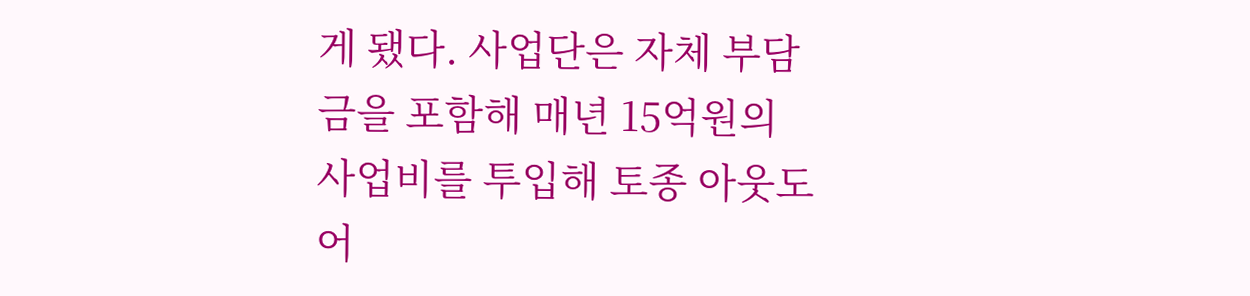게 됐다. 사업단은 자체 부담금을 포함해 매년 15억원의 사업비를 투입해 토종 아웃도어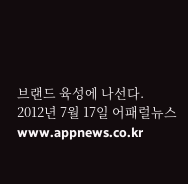브랜드 육성에 나선다.
2012년 7월 17일 어패럴뉴스 www.appnews.co.kr